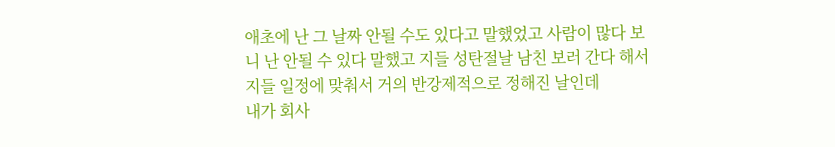애초에 난 그 날짜 안될 수도 있다고 말했었고 사람이 많다 보니 난 안될 수 있다 말했고 지들 성탄절날 남친 보러 간다 해서 지들 일정에 맞춰서 거의 반강제적으로 정해진 날인데
내가 회사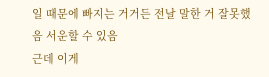일 때문에 빠지는 거거든 전날 말한 거 잘못했음 서운할 수 있음
근데 이게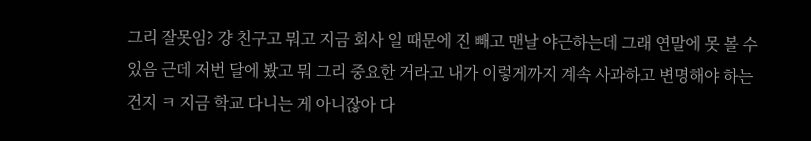그리 잘못임? 걍 친구고 뭐고 지금 회사 일 때문에 진 빼고 맨날 야근하는데 그래 연말에 못 볼 수 있음 근데 저번 달에 봤고 뭐 그리 중요한 거라고 내가 이렇게까지 계속 사과하고 변명해야 하는 건지 ㅋ 지금 학교 다니는 게 아니잖아 다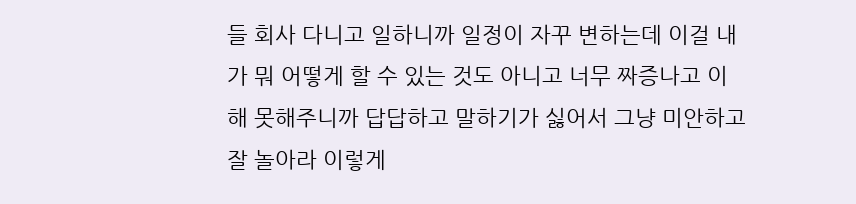들 회사 다니고 일하니까 일정이 자꾸 변하는데 이걸 내가 뭐 어떻게 할 수 있는 것도 아니고 너무 짜증나고 이해 못해주니까 답답하고 말하기가 싫어서 그냥 미안하고 잘 놀아라 이렇게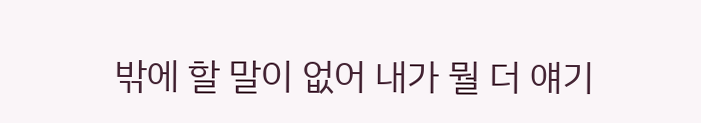밖에 할 말이 없어 내가 뭘 더 얘기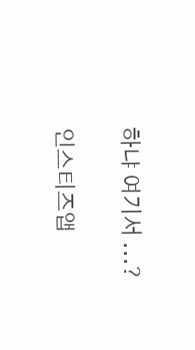하냐 여기서 ...?

인스티즈앱